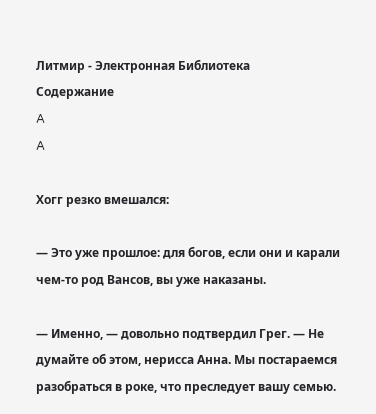Литмир - Электронная Библиотека
Содержание
A
A

Хогг резко вмешался:

— Это уже прошлое: для богов, если они и карали чем-то род Вансов, вы уже наказаны.

— Именно, — довольно подтвердил Грег. — Не думайте об этом, нерисса Анна. Мы постараемся разобраться в роке, что преследует вашу семью.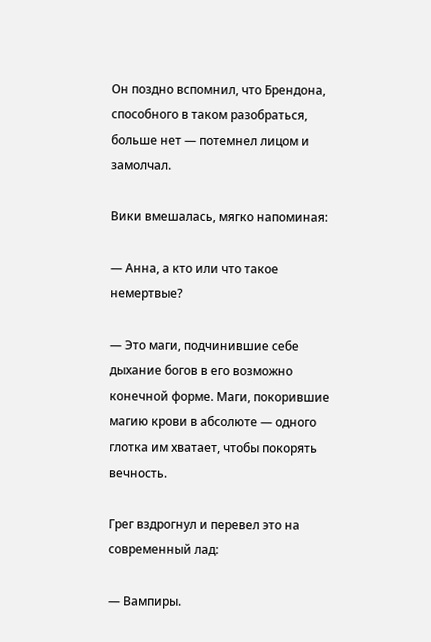Он поздно вспомнил, что Брендона, способного в таком разобраться, больше нет — потемнел лицом и замолчал.

Вики вмешалась, мягко напоминая:

— Анна, а кто или что такое немертвые?

— Это маги, подчинившие себе дыхание богов в его возможно конечной форме. Маги, покорившие магию крови в абсолюте — одного глотка им хватает, чтобы покорять вечность.

Грег вздрогнул и перевел это на современный лад:

— Вампиры.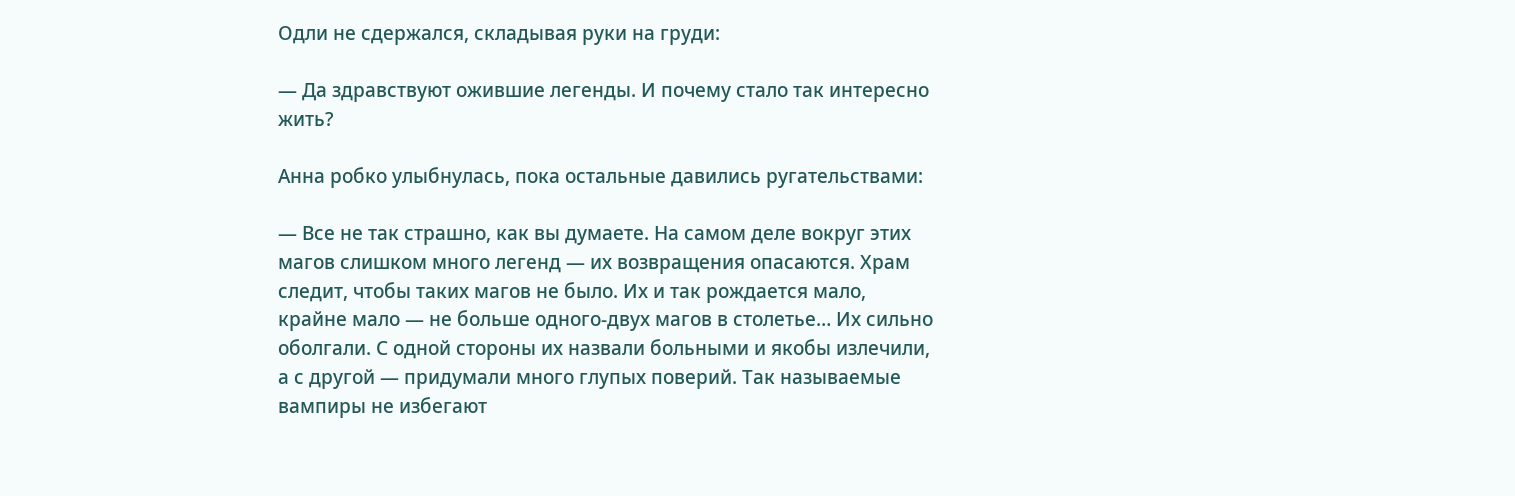Одли не сдержался, складывая руки на груди:

— Да здравствуют ожившие легенды. И почему стало так интересно жить?

Анна робко улыбнулась, пока остальные давились ругательствами:

— Все не так страшно, как вы думаете. На самом деле вокруг этих магов слишком много легенд — их возвращения опасаются. Храм следит, чтобы таких магов не было. Их и так рождается мало, крайне мало — не больше одного-двух магов в столетье… Их сильно оболгали. С одной стороны их назвали больными и якобы излечили, а с другой — придумали много глупых поверий. Так называемые вампиры не избегают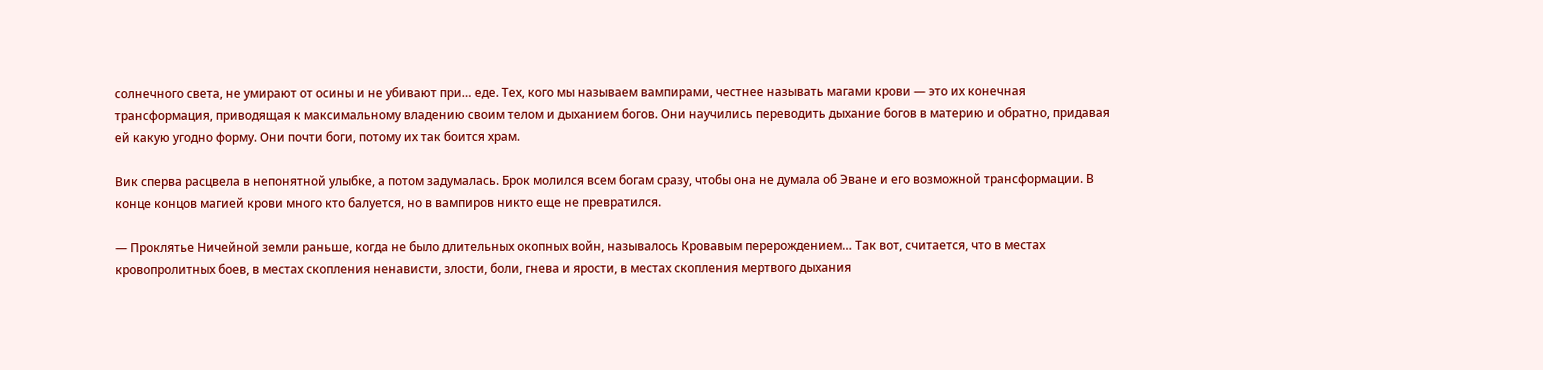солнечного света, не умирают от осины и не убивают при… еде. Тех, кого мы называем вампирами, честнее называть магами крови — это их конечная трансформация, приводящая к максимальному владению своим телом и дыханием богов. Они научились переводить дыхание богов в материю и обратно, придавая ей какую угодно форму. Они почти боги, потому их так боится храм.

Вик сперва расцвела в непонятной улыбке, а потом задумалась. Брок молился всем богам сразу, чтобы она не думала об Эване и его возможной трансформации. В конце концов магией крови много кто балуется, но в вампиров никто еще не превратился.

— Проклятье Ничейной земли раньше, когда не было длительных окопных войн, называлось Кровавым перерождением… Так вот, считается, что в местах кровопролитных боев, в местах скопления ненависти, злости, боли, гнева и ярости, в местах скопления мертвого дыхания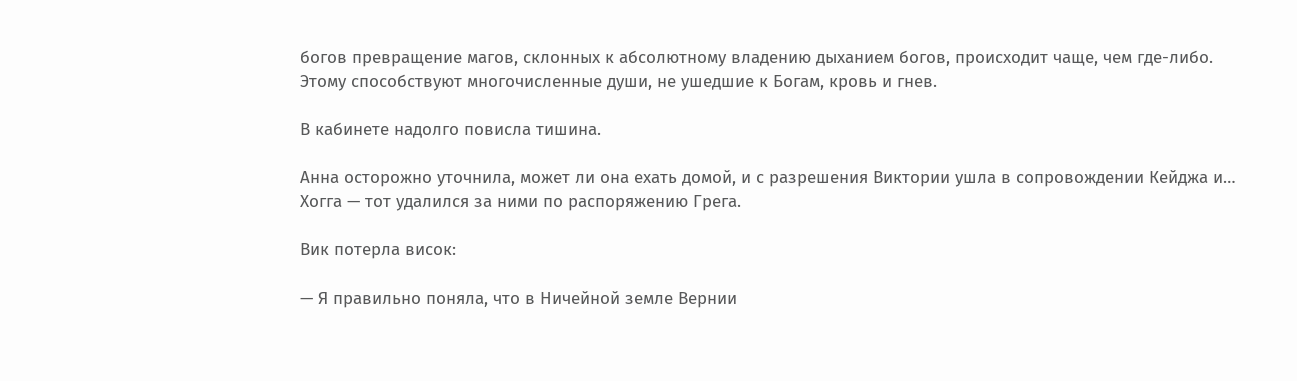богов превращение магов, склонных к абсолютному владению дыханием богов, происходит чаще, чем где-либо. Этому способствуют многочисленные души, не ушедшие к Богам, кровь и гнев.

В кабинете надолго повисла тишина.

Анна осторожно уточнила, может ли она ехать домой, и с разрешения Виктории ушла в сопровождении Кейджа и… Хогга — тот удалился за ними по распоряжению Грега.

Вик потерла висок:

— Я правильно поняла, что в Ничейной земле Вернии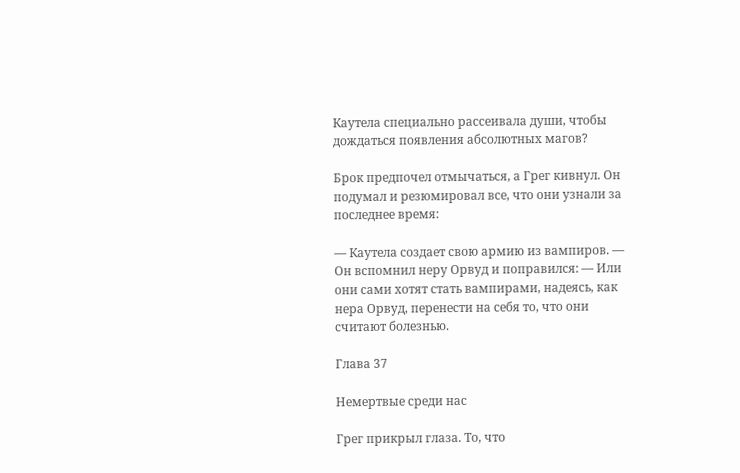Каутела специально рассеивала души, чтобы дождаться появления абсолютных магов?

Брок предпочел отмычаться, а Грег кивнул. Он подумал и резюмировал все, что они узнали за последнее время:

— Каутела создает свою армию из вампиров. — Он вспомнил неру Орвуд и поправился: — Или они сами хотят стать вампирами, надеясь, как нера Орвуд, перенести на себя то, что они считают болезнью.

Глава 37

Немертвые среди нас

Грег прикрыл глаза. То, что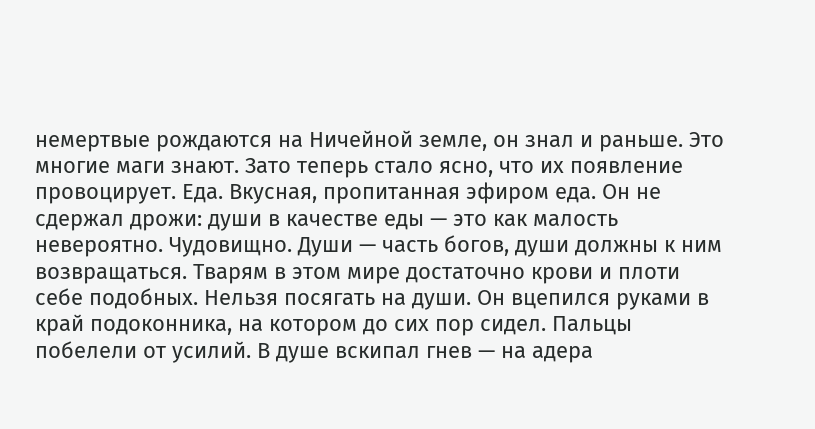немертвые рождаются на Ничейной земле, он знал и раньше. Это многие маги знают. Зато теперь стало ясно, что их появление провоцирует. Еда. Вкусная, пропитанная эфиром еда. Он не сдержал дрожи: души в качестве еды — это как малость невероятно. Чудовищно. Души — часть богов, души должны к ним возвращаться. Тварям в этом мире достаточно крови и плоти себе подобных. Нельзя посягать на души. Он вцепился руками в край подоконника, на котором до сих пор сидел. Пальцы побелели от усилий. В душе вскипал гнев — на адера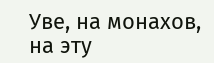Уве, на монахов, на эту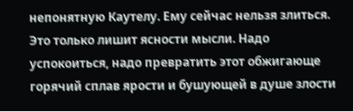непонятную Каутелу. Ему сейчас нельзя злиться. Это только лишит ясности мысли. Надо успокоиться, надо превратить этот обжигающе горячий сплав ярости и бушующей в душе злости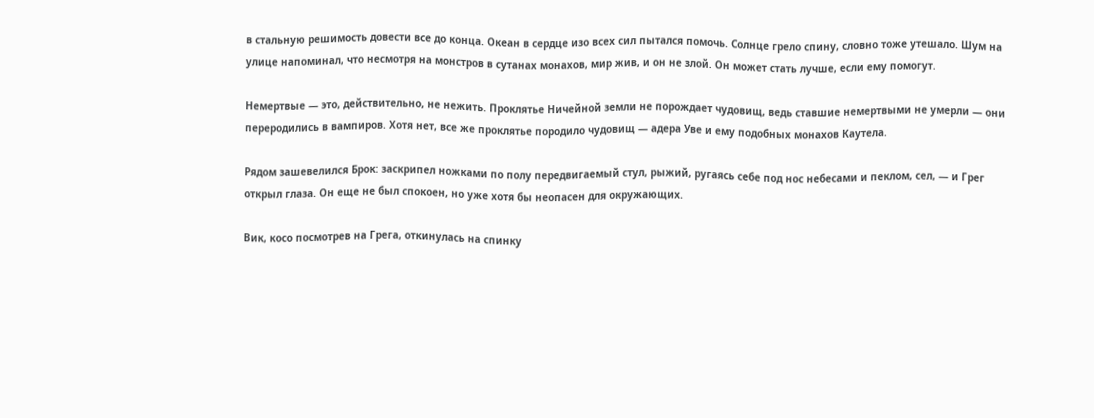в стальную решимость довести все до конца. Океан в сердце изо всех сил пытался помочь. Солнце грело спину, словно тоже утешало. Шум на улице напоминал, что несмотря на монстров в сутанах монахов, мир жив, и он не злой. Он может стать лучше, если ему помогут.

Немертвые — это, действительно, не нежить. Проклятье Ничейной земли не порождает чудовищ, ведь ставшие немертвыми не умерли — они переродились в вампиров. Хотя нет, все же проклятье породило чудовищ — адера Уве и ему подобных монахов Каутела.

Рядом зашевелился Брок: заскрипел ножками по полу передвигаемый стул, рыжий, ругаясь себе под нос небесами и пеклом, сел, — и Грег открыл глаза. Он еще не был спокоен, но уже хотя бы неопасен для окружающих.

Вик, косо посмотрев на Грега, откинулась на спинку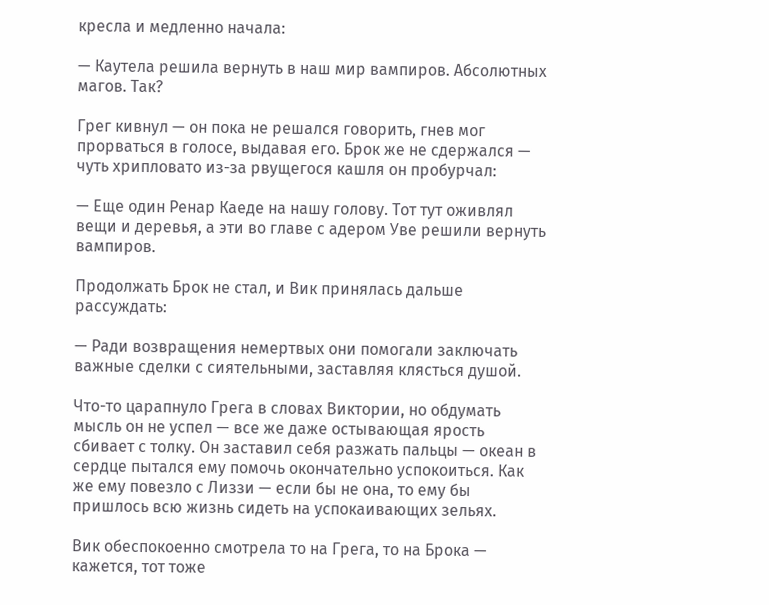кресла и медленно начала:

— Каутела решила вернуть в наш мир вампиров. Абсолютных магов. Так?

Грег кивнул — он пока не решался говорить, гнев мог прорваться в голосе, выдавая его. Брок же не сдержался — чуть хрипловато из-за рвущегося кашля он пробурчал:

— Еще один Ренар Каеде на нашу голову. Тот тут оживлял вещи и деревья, а эти во главе с адером Уве решили вернуть вампиров.

Продолжать Брок не стал, и Вик принялась дальше рассуждать:

— Ради возвращения немертвых они помогали заключать важные сделки с сиятельными, заставляя клясться душой.

Что-то царапнуло Грега в словах Виктории, но обдумать мысль он не успел — все же даже остывающая ярость сбивает с толку. Он заставил себя разжать пальцы — океан в сердце пытался ему помочь окончательно успокоиться. Как же ему повезло с Лиззи — если бы не она, то ему бы пришлось всю жизнь сидеть на успокаивающих зельях.

Вик обеспокоенно смотрела то на Грега, то на Брока — кажется, тот тоже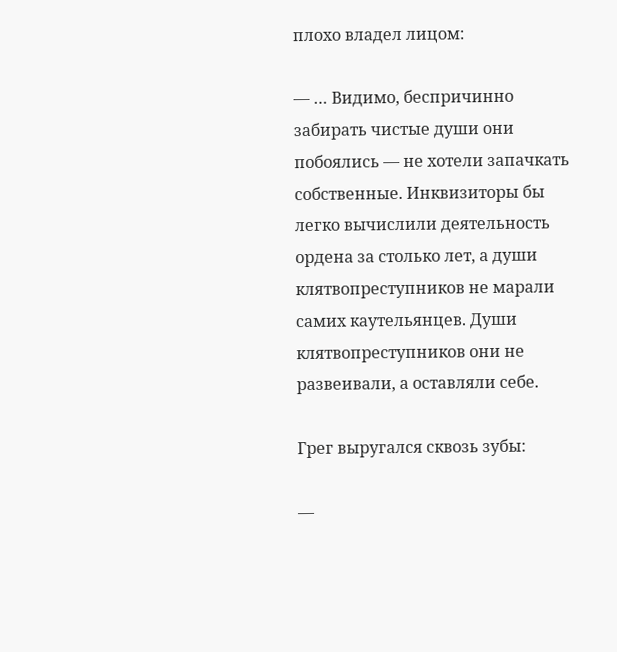плохо владел лицом:

— … Видимо, беспричинно забирать чистые души они побоялись — не хотели запачкать собственные. Инквизиторы бы легко вычислили деятельность ордена за столько лет, а души клятвопреступников не марали самих каутельянцев. Души клятвопреступников они не развеивали, а оставляли себе.

Грег выругался сквозь зубы:

—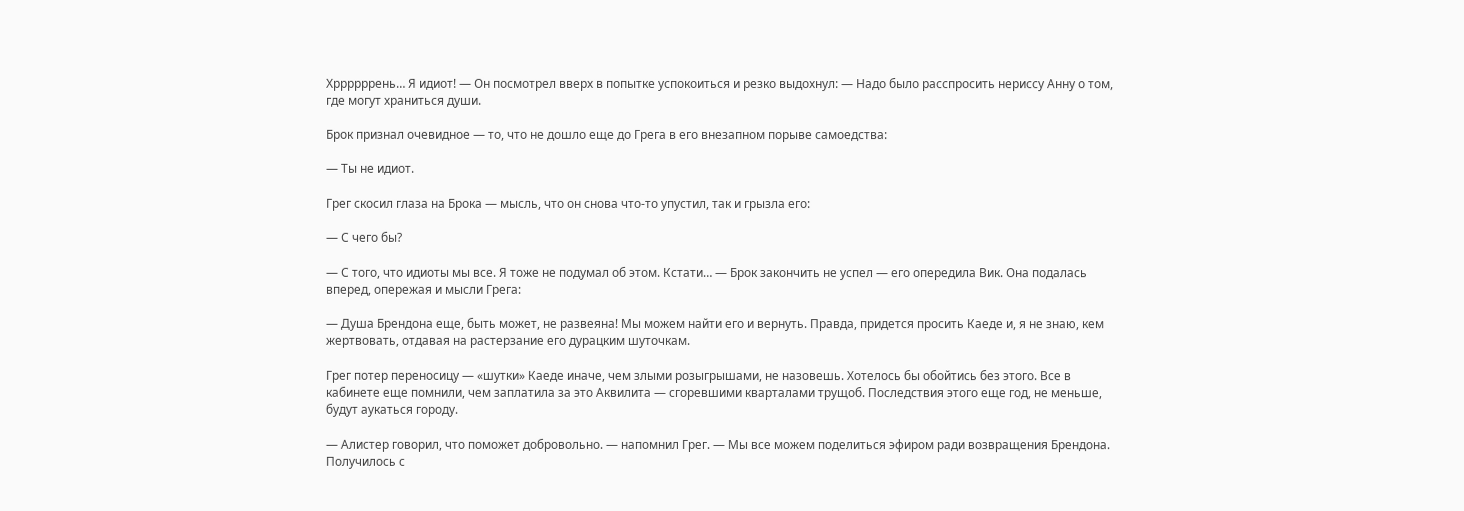Хррррррень… Я идиот! — Он посмотрел вверх в попытке успокоиться и резко выдохнул: — Надо было расспросить нериссу Анну о том, где могут храниться души.

Брок признал очевидное — то, что не дошло еще до Грега в его внезапном порыве самоедства:

— Ты не идиот.

Грег скосил глаза на Брока — мысль, что он снова что-то упустил, так и грызла его:

— С чего бы?

— С того, что идиоты мы все. Я тоже не подумал об этом. Кстати… — Брок закончить не успел — его опередила Вик. Она подалась вперед, опережая и мысли Грега:

— Душа Брендона еще, быть может, не развеяна! Мы можем найти его и вернуть. Правда, придется просить Каеде и, я не знаю, кем жертвовать, отдавая на растерзание его дурацким шуточкам.

Грег потер переносицу — «шутки» Каеде иначе, чем злыми розыгрышами, не назовешь. Хотелось бы обойтись без этого. Все в кабинете еще помнили, чем заплатила за это Аквилита — сгоревшими кварталами трущоб. Последствия этого еще год, не меньше, будут аукаться городу.

— Алистер говорил, что поможет добровольно. — напомнил Грег. — Мы все можем поделиться эфиром ради возвращения Брендона. Получилось с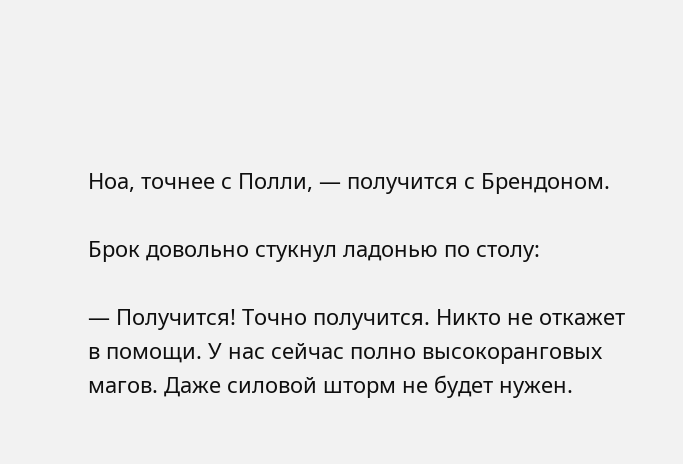Ноа, точнее с Полли, — получится с Брендоном.

Брок довольно стукнул ладонью по столу:

— Получится! Точно получится. Никто не откажет в помощи. У нас сейчас полно высокоранговых магов. Даже силовой шторм не будет нужен.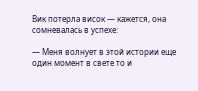Вик потерла висок — кажется, она сомневалась в успехе:

— Меня волнует в этой истории еще один момент в свете то и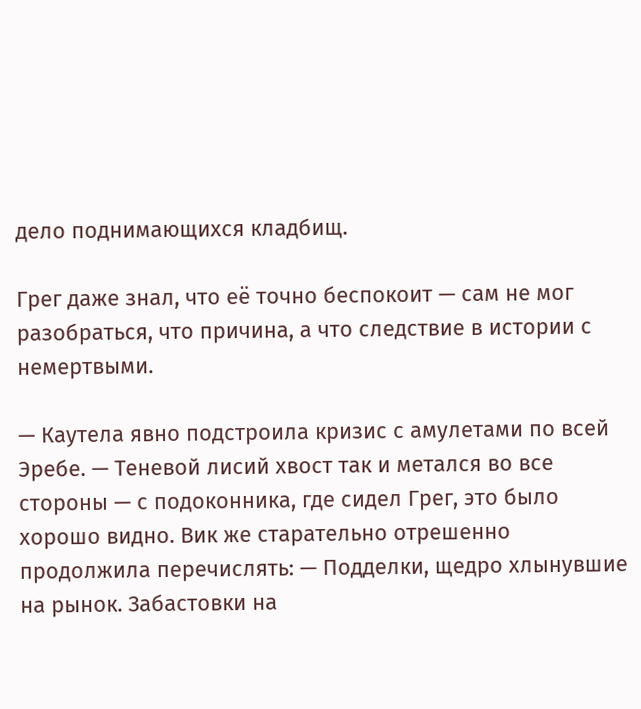дело поднимающихся кладбищ.

Грег даже знал, что её точно беспокоит — сам не мог разобраться, что причина, а что следствие в истории с немертвыми.

— Каутела явно подстроила кризис с амулетами по всей Эребе. — Теневой лисий хвост так и метался во все стороны — с подоконника, где сидел Грег, это было хорошо видно. Вик же старательно отрешенно продолжила перечислять: — Подделки, щедро хлынувшие на рынок. Забастовки на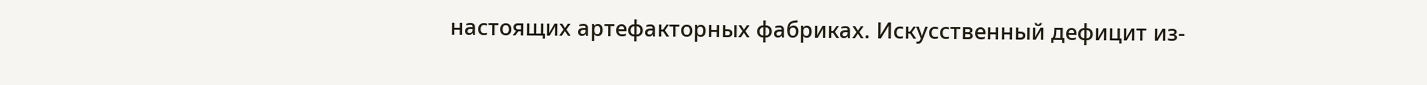настоящих артефакторных фабриках. Искусственный дефицит из-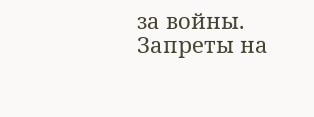за войны. Запреты на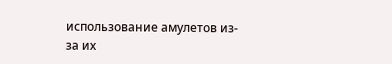использование амулетов из-за их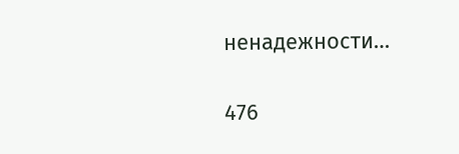ненадежности…

476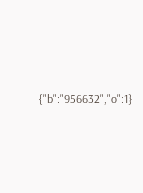{"b":"956632","o":1}